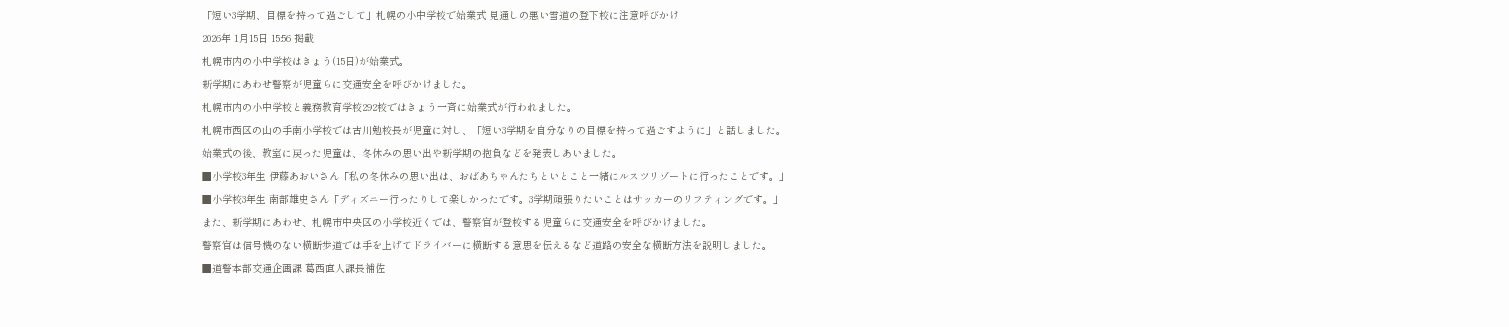「短い3学期、目標を持って過ごして」札幌の小中学校で始業式 見通しの悪い雪道の登下校に注意呼びかけ
2026年 1月15日 15:56 掲載
札幌市内の小中学校はきょう(15日)が始業式。
新学期にあわせ警察が児童らに交通安全を呼びかけました。
札幌市内の小中学校と義務教育学校292校ではきょう一斉に始業式が行われました。
札幌市西区の山の手南小学校では古川勉校長が児童に対し、「短い3学期を自分なりの目標を持って過ごすように」と話しました。
始業式の後、教室に戻った児童は、冬休みの思い出や新学期の抱負などを発表しあいました。
■小学校3年生 伊藤あおいさん「私の冬休みの思い出は、おばあちゃんたちといとこと一緒にルスツリゾートに行ったことです。」
■小学校3年生 南部雄史さん「ディズニー行ったりして楽しかったです。3学期頑張りたいことはサッカーのリフティングです。」
また、新学期にあわせ、札幌市中央区の小学校近くでは、警察官が登校する児童らに交通安全を呼びかけました。
警察官は信号機のない横断歩道では手を上げてドライバーに横断する意思を伝えるなど道路の安全な横断方法を説明しました。
■道警本部交通企画課 葛西直人課長補佐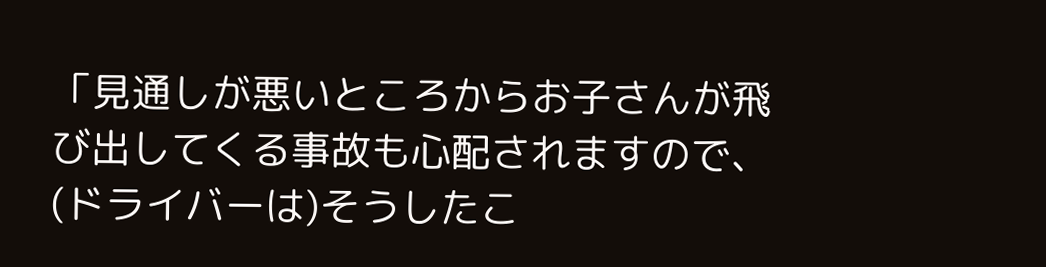「見通しが悪いところからお子さんが飛び出してくる事故も心配されますので、(ドライバーは)そうしたこ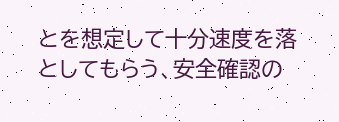とを想定して十分速度を落としてもらう、安全確認の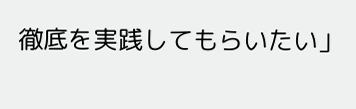徹底を実践してもらいたい」